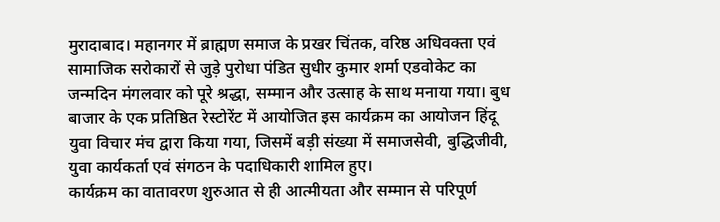मुरादाबाद। महानगर में ब्राह्मण समाज के प्रखर चिंतक, वरिष्ठ अधिवक्ता एवं सामाजिक सरोकारों से जुड़े पुरोधा पंडित सुधीर कुमार शर्मा एडवोकेट का जन्मदिन मंगलवार को पूरे श्रद्धा, सम्मान और उत्साह के साथ मनाया गया। बुध बाजार के एक प्रतिष्ठित रेस्टोरेंट में आयोजित इस कार्यक्रम का आयोजन हिंदू युवा विचार मंच द्वारा किया गया, जिसमें बड़ी संख्या में समाजसेवी, बुद्धिजीवी, युवा कार्यकर्ता एवं संगठन के पदाधिकारी शामिल हुए।
कार्यक्रम का वातावरण शुरुआत से ही आत्मीयता और सम्मान से परिपूर्ण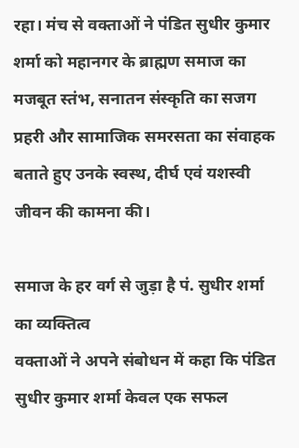रहा। मंच से वक्ताओं ने पंडित सुधीर कुमार शर्मा को महानगर के ब्राह्मण समाज का मजबूत स्तंभ, सनातन संस्कृति का सजग प्रहरी और सामाजिक समरसता का संवाहक बताते हुए उनके स्वस्थ, दीर्घ एवं यशस्वी जीवन की कामना की।

समाज के हर वर्ग से जुड़ा है पं. सुधीर शर्मा का व्यक्तित्व
वक्ताओं ने अपने संबोधन में कहा कि पंडित सुधीर कुमार शर्मा केवल एक सफल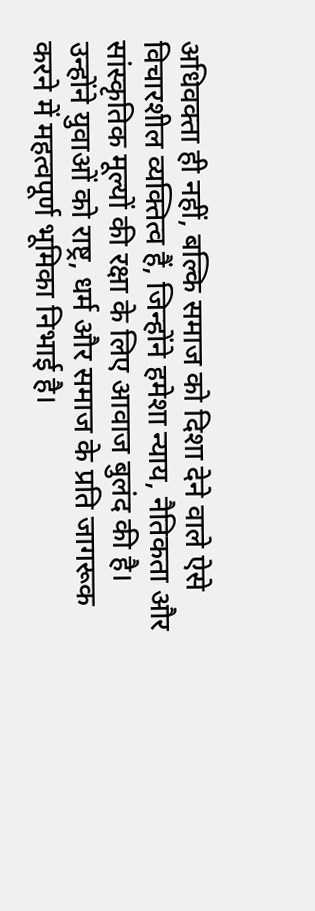अधिवक्ता ही नहीं, बल्कि समाज को दिशा देने वाले ऐसे विचारशील व्यक्तित्व हैं, जिन्होंने हमेशा न्याय, नैतिकता और सांस्कृतिक मूल्यों की रक्षा के लिए आवाज बुलंद की है। उन्होंने युवाओं को राष्ट्र, धर्म और समाज के प्रति जागरूक करने में महत्वपूर्ण भूमिका निभाई है।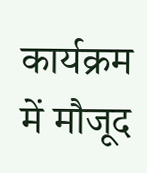कार्यक्रम में मौजूद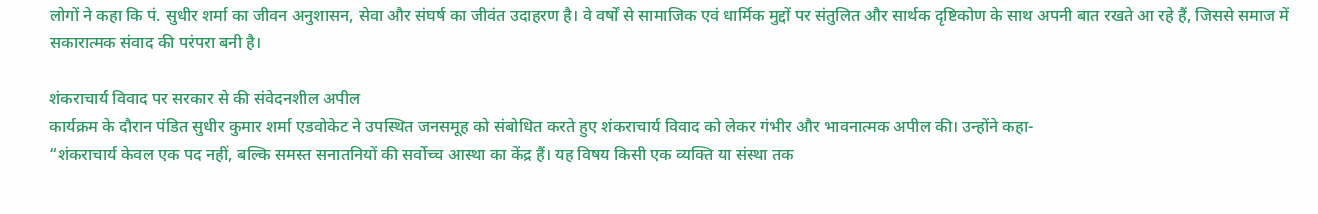लोगों ने कहा कि पं. सुधीर शर्मा का जीवन अनुशासन, सेवा और संघर्ष का जीवंत उदाहरण है। वे वर्षों से सामाजिक एवं धार्मिक मुद्दों पर संतुलित और सार्थक दृष्टिकोण के साथ अपनी बात रखते आ रहे हैं, जिससे समाज में सकारात्मक संवाद की परंपरा बनी है।

शंकराचार्य विवाद पर सरकार से की संवेदनशील अपील
कार्यक्रम के दौरान पंडित सुधीर कुमार शर्मा एडवोकेट ने उपस्थित जनसमूह को संबोधित करते हुए शंकराचार्य विवाद को लेकर गंभीर और भावनात्मक अपील की। उन्होंने कहा-
“शंकराचार्य केवल एक पद नहीं, बल्कि समस्त सनातनियों की सर्वोच्च आस्था का केंद्र हैं। यह विषय किसी एक व्यक्ति या संस्था तक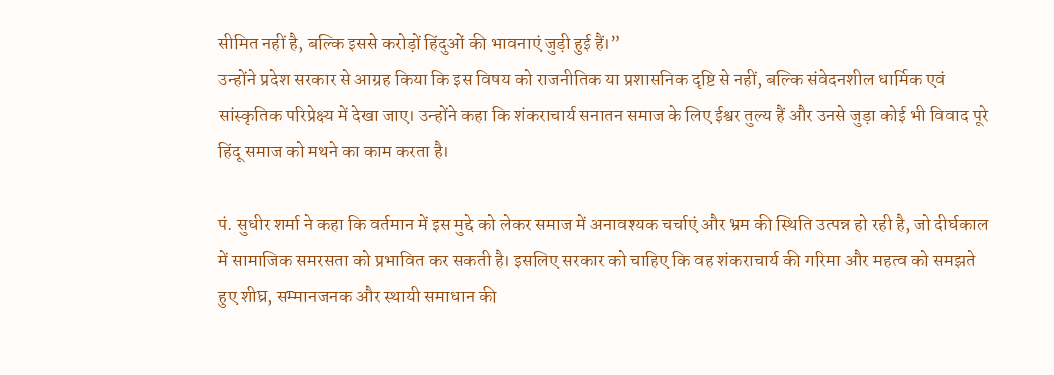सीमित नहीं है, बल्कि इससे करोड़ों हिंदुओं की भावनाएं जुड़ी हुई हैं।”
उन्होंने प्रदेश सरकार से आग्रह किया कि इस विषय को राजनीतिक या प्रशासनिक दृष्टि से नहीं, बल्कि संवेदनशील धार्मिक एवं सांस्कृतिक परिप्रेक्ष्य में देखा जाए। उन्होंने कहा कि शंकराचार्य सनातन समाज के लिए ईश्वर तुल्य हैं और उनसे जुड़ा कोई भी विवाद पूरे हिंदू समाज को मथने का काम करता है।

पं. सुधीर शर्मा ने कहा कि वर्तमान में इस मुद्दे को लेकर समाज में अनावश्यक चर्चाएं और भ्रम की स्थिति उत्पन्न हो रही है, जो दीर्घकाल में सामाजिक समरसता को प्रभावित कर सकती है। इसलिए सरकार को चाहिए कि वह शंकराचार्य की गरिमा और महत्व को समझते हुए शीघ्र, सम्मानजनक और स्थायी समाधान की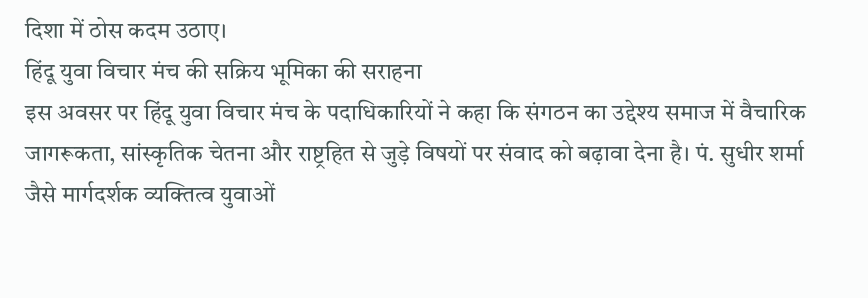दिशा में ठोस कदम उठाए।
हिंदू युवा विचार मंच की सक्रिय भूमिका की सराहना
इस अवसर पर हिंदू युवा विचार मंच के पदाधिकारियों ने कहा कि संगठन का उद्देश्य समाज में वैचारिक जागरूकता, सांस्कृतिक चेतना और राष्ट्रहित से जुड़े विषयों पर संवाद को बढ़ावा देना है। पं. सुधीर शर्मा जैसे मार्गदर्शक व्यक्तित्व युवाओं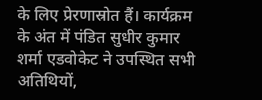के लिए प्रेरणास्रोत हैं। कार्यक्रम के अंत में पंडित सुधीर कुमार शर्मा एडवोकेट ने उपस्थित सभी अतिथियों,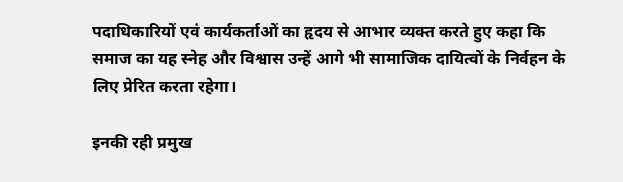पदाधिकारियों एवं कार्यकर्ताओं का हृदय से आभार व्यक्त करते हुए कहा कि समाज का यह स्नेह और विश्वास उन्हें आगे भी सामाजिक दायित्वों के निर्वहन के लिए प्रेरित करता रहेगा।

इनकी रही प्रमुख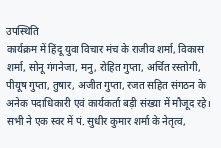उपस्थिति
कार्यक्रम में हिंदू युवा विचार मंच के राजीव शर्मा, विकास शर्मा, सोनू गंगनेजा, मनु, रोहित गुप्ता, अर्चित रस्तोगी, पीयूष गुप्ता, तुषार, अजीत गुप्ता, रजत सहित संगठन के अनेक पदाधिकारी एवं कार्यकर्ता बड़ी संख्या में मौजूद रहे। सभी ने एक स्वर में पं. सुधीर कुमार शर्मा के नेतृत्व,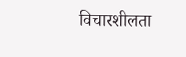विचारशीलता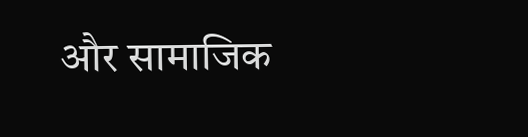और सामाजिक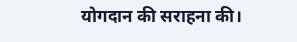योगदान की सराहना की।